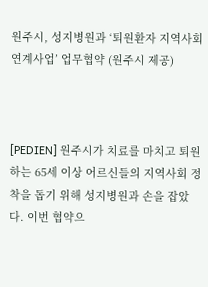원주시, 성지병원과 ‘퇴원환자 지역사회 연계사업’ 업무협약 (원주시 제공)



[PEDIEN] 원주시가 치료를 마치고 퇴원하는 65세 이상 어르신들의 지역사회 정착을 돕기 위해 성지병원과 손을 잡았다. 이번 협약으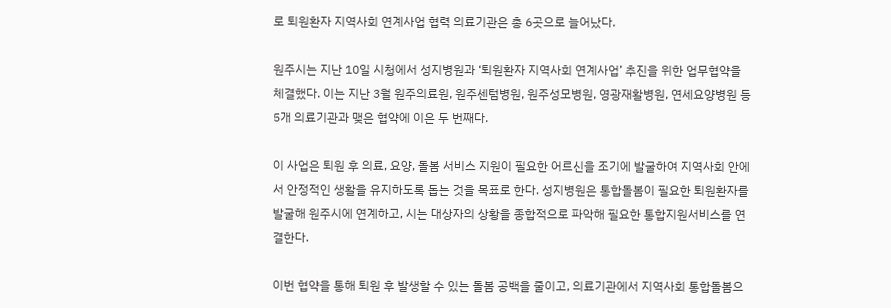로 퇴원환자 지역사회 연계사업 협력 의료기관은 총 6곳으로 늘어났다.

원주시는 지난 10일 시청에서 성지병원과 ‘퇴원환자 지역사회 연계사업’ 추진을 위한 업무협약을 체결했다. 이는 지난 3월 원주의료원, 원주센텀병원, 원주성모병원, 영광재활병원, 연세요양병원 등 5개 의료기관과 맺은 협약에 이은 두 번째다.

이 사업은 퇴원 후 의료, 요양, 돌봄 서비스 지원이 필요한 어르신을 조기에 발굴하여 지역사회 안에서 안정적인 생활을 유지하도록 돕는 것을 목표로 한다. 성지병원은 통합돌봄이 필요한 퇴원환자를 발굴해 원주시에 연계하고, 시는 대상자의 상황을 종합적으로 파악해 필요한 통합지원서비스를 연결한다.

이번 협약을 통해 퇴원 후 발생할 수 있는 돌봄 공백을 줄이고, 의료기관에서 지역사회 통합돌봄으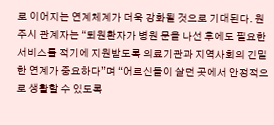로 이어지는 연계체계가 더욱 강화될 것으로 기대된다. 원주시 관계자는 “퇴원환자가 병원 문을 나선 후에도 필요한 서비스를 적기에 지원받도록 의료기관과 지역사회의 긴밀한 연계가 중요하다”며 “어르신들이 살던 곳에서 안정적으로 생활할 수 있도록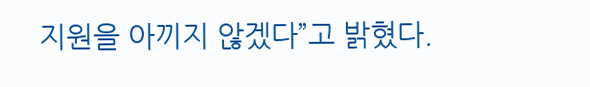지원을 아끼지 않겠다”고 밝혔다.